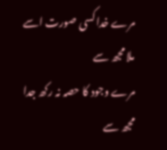مرے خدا کسی صورت اسے ملا مجھ سے
مرے وجود کا حصہ نہ رکھ جدا مجھ سے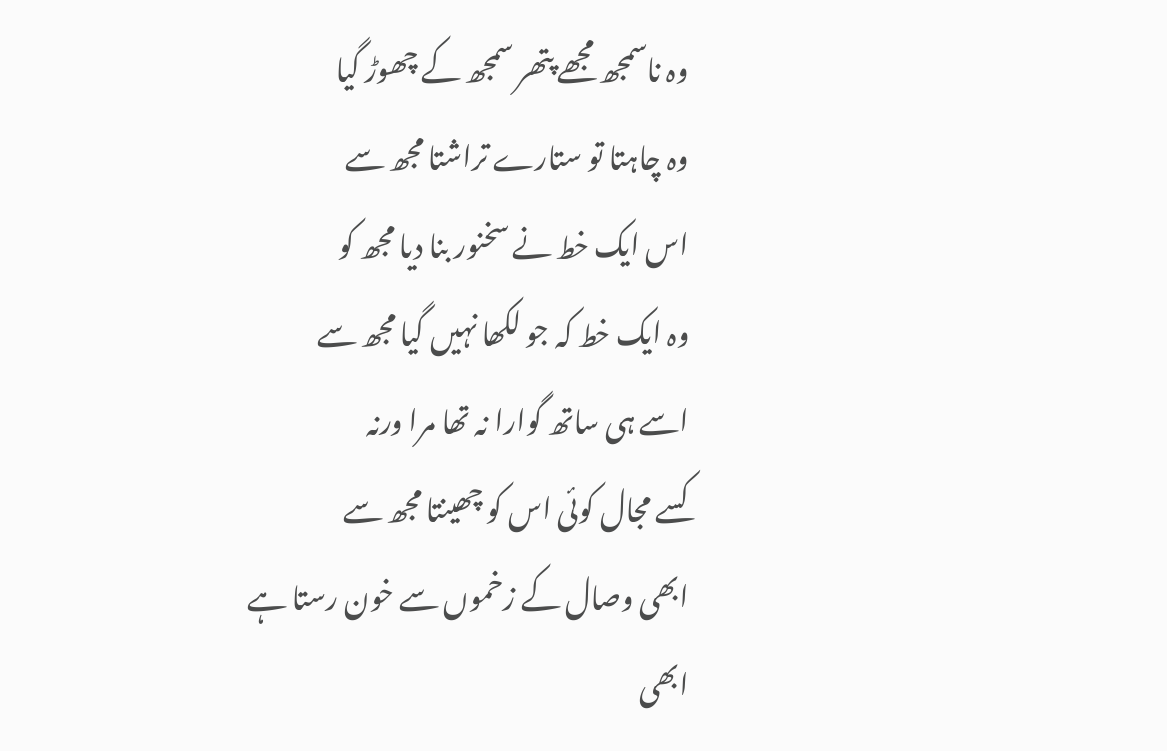وہ ناسمجھ مجھے پتھر سمجھ کے چھوڑ گیا
وہ چاہتا تو ستارے تراشتا مجھ سے
اس ایک خط نے سخنور بنا دیا مجھ کو
وہ ایک خط کہ جو لکھا نہیں گیا مجھ سے
اسے ہی ساتھ گوارا نہ تھا مرا ورنہ
کسے مجال کوئی اس کو چھینتا مجھ سے
ابھی وصال کے زخموں سے خون رستا ہے
ابھی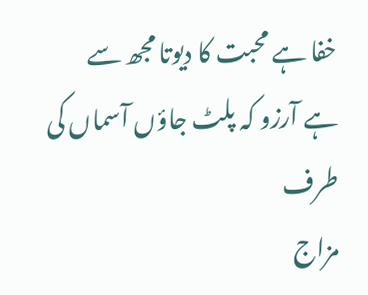خفا ہے محبت کا دیوتا مجھ سے
ہے آرزو کہ پلٹ جاؤں آسماں کی طرف
مزاج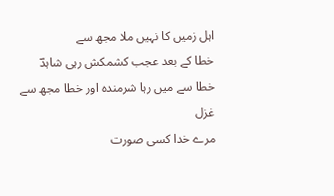اہل زمیں کا نہیں ملا مجھ سے
خطا کے بعد عجب کشمکش رہی شاہدؔ
خطا سے میں رہا شرمندہ اور خطا مجھ سے
غزل
مرے خدا کسی صورت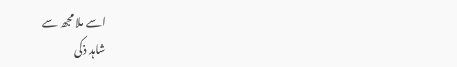اسے ملا مجھ سے
شاہد ذکی